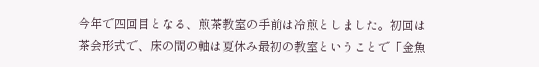今年で四回目となる、煎茶教室の手前は冷煎としました。初回は茶会形式で、床の間の軸は夏休み最初の教室ということで「金魚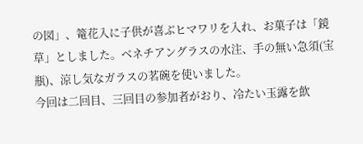の図」、篭花入に子供が喜ぶヒマワリを入れ、お菓子は「鏡草」としました。ベネチアングラスの水注、手の無い急須(宝瓶)、涼し気なガラスの茗碗を使いました。
今回は二回目、三回目の参加者がおり、冷たい玉露を飲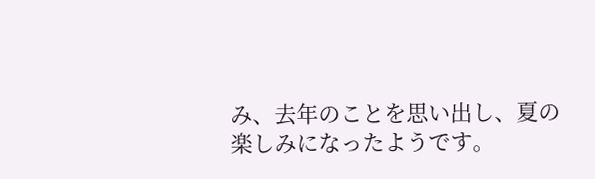み、去年のことを思い出し、夏の楽しみになったようです。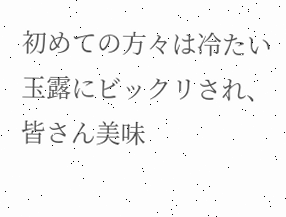初めての方々は冷たい玉露にビックリされ、皆さん美味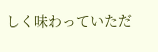しく味わっていただ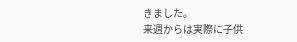きました。
来週からは実際に子供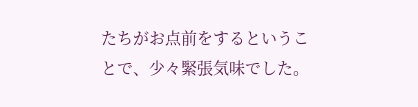たちがお点前をするということで、少々緊張気味でした。